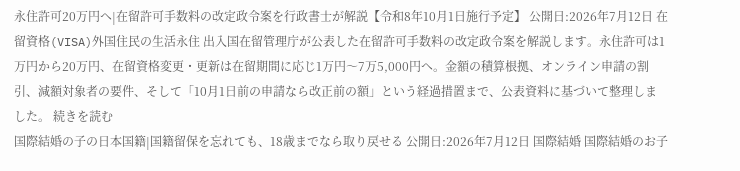永住許可20万円へ|在留許可手数料の改定政令案を行政書士が解説【令和8年10月1日施行予定】 公開日:2026年7月12日 在留資格(VISA)外国住民の生活永住 出入国在留管理庁が公表した在留許可手数料の改定政令案を解説します。永住許可は1万円から20万円、在留資格変更・更新は在留期間に応じ1万円〜7万5,000円へ。金額の積算根拠、オンライン申請の割引、減額対象者の要件、そして「10月1日前の申請なら改正前の額」という経過措置まで、公表資料に基づいて整理しました。 続きを読む
国際結婚の子の日本国籍|国籍留保を忘れても、18歳までなら取り戻せる 公開日:2026年7月12日 国際結婚 国際結婚のお子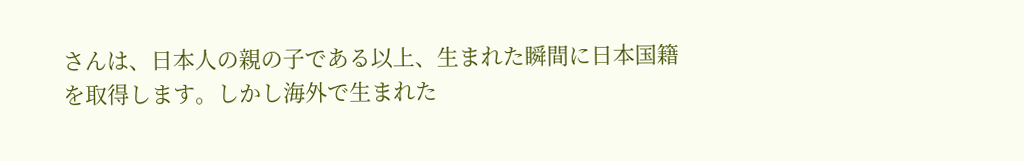さんは、日本人の親の子である以上、生まれた瞬間に日本国籍を取得します。しかし海外で生まれた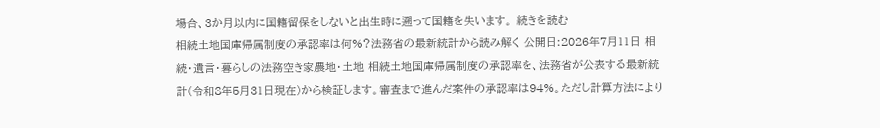場合、3か月以内に国籍留保をしないと出生時に遡って国籍を失います。 続きを読む
相続土地国庫帰属制度の承認率は何%?法務省の最新統計から読み解く 公開日:2026年7月11日 相続・遺言・暮らしの法務空き家農地・土地 相続土地国庫帰属制度の承認率を、法務省が公表する最新統計(令和8年5月31日現在)から検証します。審査まで進んだ案件の承認率は94%。ただし計算方法により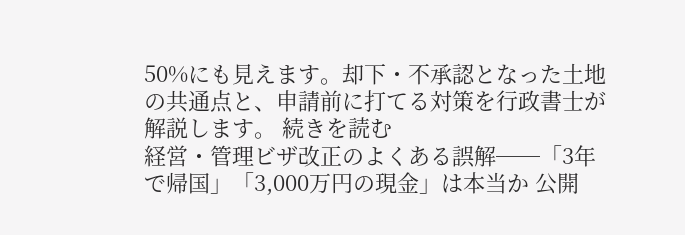50%にも見えます。却下・不承認となった土地の共通点と、申請前に打てる対策を行政書士が解説します。 続きを読む
経営・管理ビザ改正のよくある誤解──「3年で帰国」「3,000万円の現金」は本当か 公開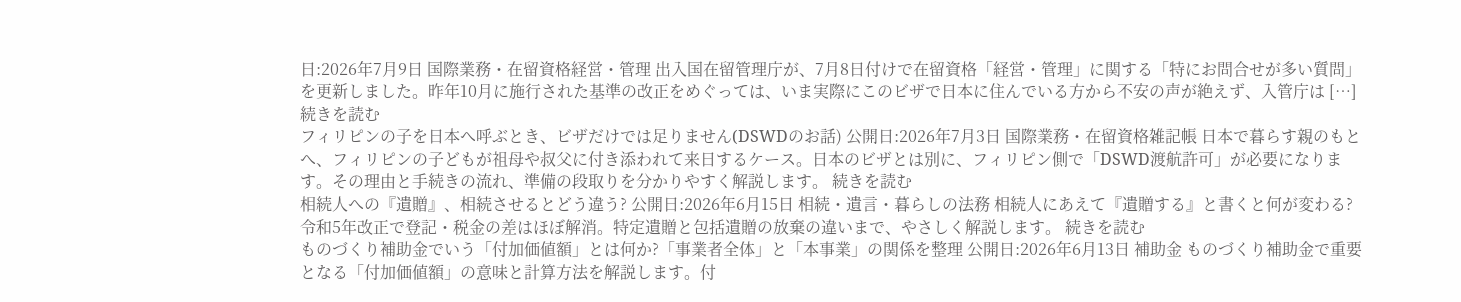日:2026年7月9日 国際業務・在留資格経営・管理 出入国在留管理庁が、7月8日付けで在留資格「経営・管理」に関する「特にお問合せが多い質問」を更新しました。昨年10月に施行された基準の改正をめぐっては、いま実際にこのビザで日本に住んでいる方から不安の声が絶えず、入管庁は […] 続きを読む
フィリピンの子を日本へ呼ぶとき、ビザだけでは足りません(DSWDのお話) 公開日:2026年7月3日 国際業務・在留資格雑記帳 日本で暮らす親のもとへ、フィリピンの子どもが祖母や叔父に付き添われて来日するケース。日本のビザとは別に、フィリピン側で「DSWD渡航許可」が必要になります。その理由と手続きの流れ、準備の段取りを分かりやすく解説します。 続きを読む
相続人への『遺贈』、相続させるとどう違う? 公開日:2026年6月15日 相続・遺言・暮らしの法務 相続人にあえて『遺贈する』と書くと何が変わる?令和5年改正で登記・税金の差はほぼ解消。特定遺贈と包括遺贈の放棄の違いまで、やさしく解説します。 続きを読む
ものづくり補助金でいう「付加価値額」とは何か?「事業者全体」と「本事業」の関係を整理 公開日:2026年6月13日 補助金 ものづくり補助金で重要となる「付加価値額」の意味と計算方法を解説します。付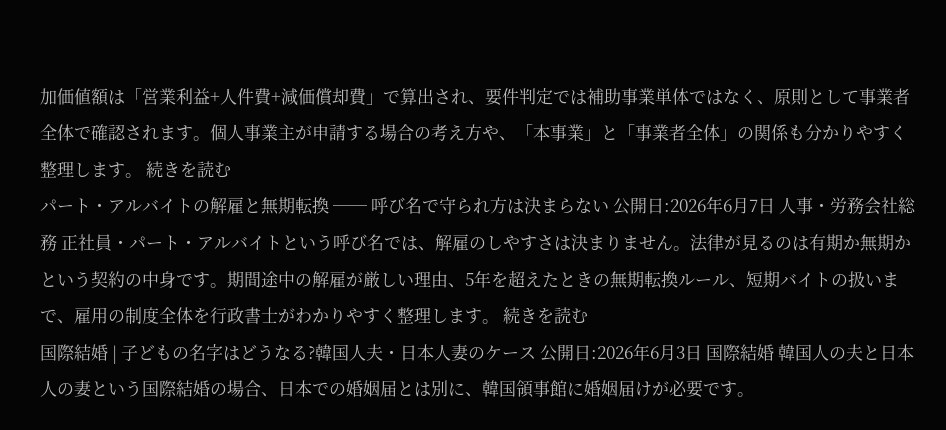加価値額は「営業利益+人件費+減価償却費」で算出され、要件判定では補助事業単体ではなく、原則として事業者全体で確認されます。個人事業主が申請する場合の考え方や、「本事業」と「事業者全体」の関係も分かりやすく整理します。 続きを読む
パート・アルバイトの解雇と無期転換 ── 呼び名で守られ方は決まらない 公開日:2026年6月7日 人事・労務会社総務 正社員・パート・アルバイトという呼び名では、解雇のしやすさは決まりません。法律が見るのは有期か無期かという契約の中身です。期間途中の解雇が厳しい理由、5年を超えたときの無期転換ルール、短期バイトの扱いまで、雇用の制度全体を行政書士がわかりやすく整理します。 続きを読む
国際結婚 | 子どもの名字はどうなる?韓国人夫・日本人妻のケース 公開日:2026年6月3日 国際結婚 韓国人の夫と日本人の妻という国際結婚の場合、日本での婚姻届とは別に、韓国領事館に婚姻届けが必要です。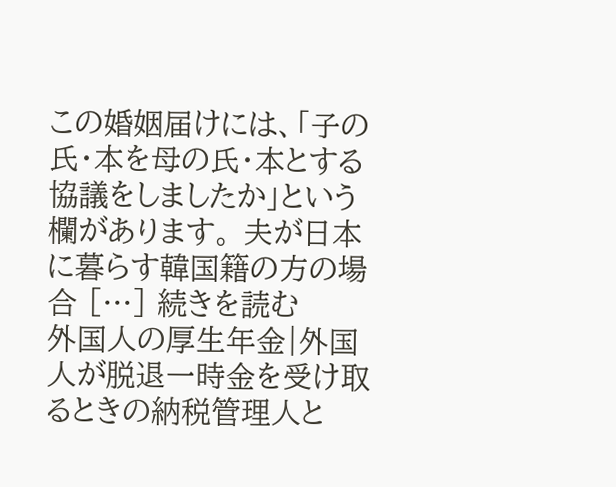この婚姻届けには、「子の氏・本を母の氏・本とする協議をしましたか」という欄があります。 夫が日本に暮らす韓国籍の方の場合 […] 続きを読む
外国人の厚生年金|外国人が脱退一時金を受け取るときの納税管理人と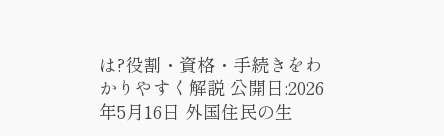は?役割・資格・手続きをわかりやすく解説 公開日:2026年5月16日 外国住民の生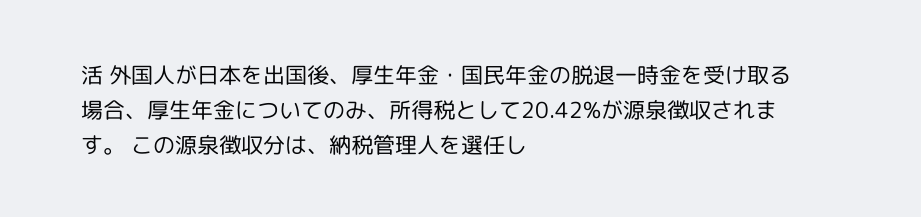活 外国人が日本を出国後、厚生年金・国民年金の脱退一時金を受け取る場合、厚生年金についてのみ、所得税として20.42%が源泉徴収されます。 この源泉徴収分は、納税管理人を選任し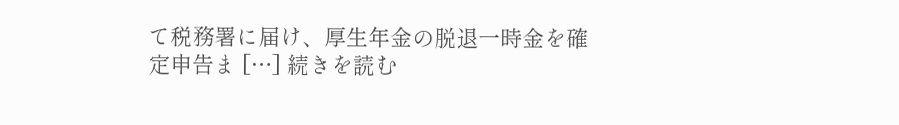て税務署に届け、厚生年金の脱退一時金を確定申告ま […] 続きを読む